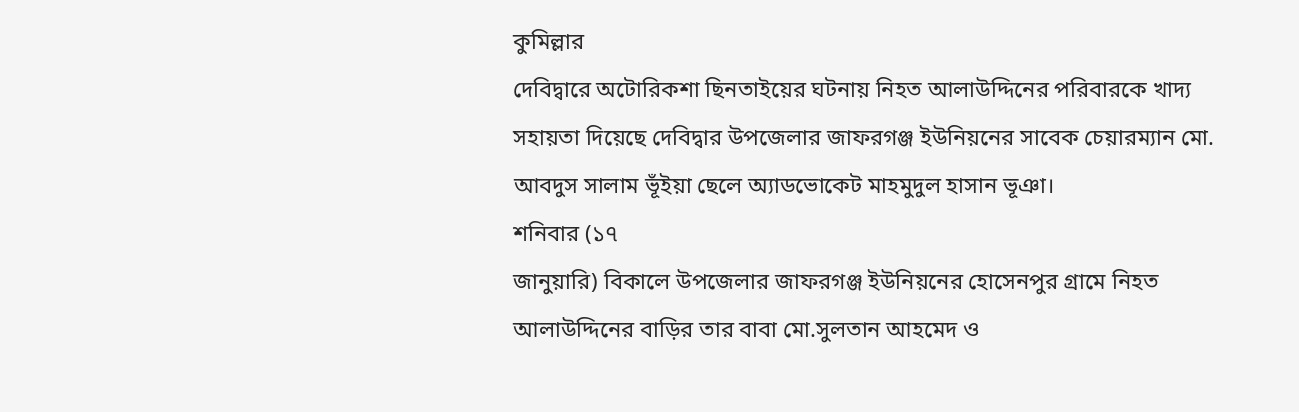কুমিল্লার
দেবিদ্বারে অটোরিকশা ছিনতাইয়ের ঘটনায় নিহত আলাউদ্দিনের পরিবারকে খাদ্য
সহায়তা দিয়েছে দেবিদ্বার উপজেলার জাফরগঞ্জ ইউনিয়নের সাবেক চেয়ারম্যান মো.
আবদুস সালাম ভূঁইয়া ছেলে অ্যাডভোকেট মাহমুদুল হাসান ভূঞা।
শনিবার (১৭
জানুয়ারি) বিকালে উপজেলার জাফরগঞ্জ ইউনিয়নের হোসেনপুর গ্রামে নিহত
আলাউদ্দিনের বাড়ির তার বাবা মো.সুলতান আহমেদ ও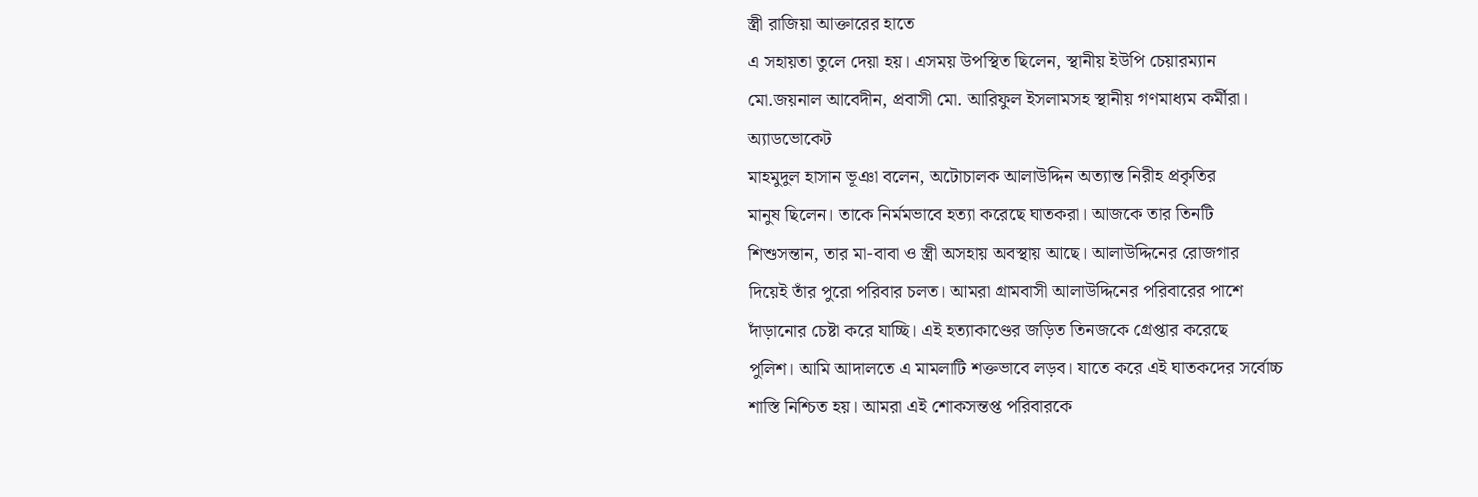স্ত্রী রাজিয়া আক্তারের হাতে
এ সহায়তা তুলে দেয়া হয়। এসময় উপস্থিত ছিলেন, স্থানীয় ইউপি চেয়ারম্যান
মো.জয়নাল আবেদীন, প্রবাসী মো. আরিফুল ইসলামসহ স্থানীয় গণমাধ্যম কর্মীরা।
অ্যাডভোকেট
মাহমুদুল হাসান ভূঞা বলেন, অটোচালক আলাউদ্দিন অত্যান্ত নিরীহ প্রকৃতির
মানুষ ছিলেন। তাকে নির্মমভাবে হত্যা করেছে ঘাতকরা। আজকে তার তিনটি
শিশুসন্তান, তার মা-বাবা ও স্ত্রী অসহায় অবস্থায় আছে। আলাউদ্দিনের রোজগার
দিয়েই তাঁর পুরো পরিবার চলত। আমরা গ্রামবাসী আলাউদ্দিনের পরিবারের পাশে
দাঁড়ানোর চেষ্টা করে যাচ্ছি। এই হত্যাকাণ্ডের জড়িত তিনজকে গ্রেপ্তার করেছে
পুলিশ। আমি আদালতে এ মামলাটি শক্তভাবে লড়ব। যাতে করে এই ঘাতকদের সর্বোচ্চ
শাস্তি নিশ্চিত হয়। আমরা এই শোকসন্তপ্ত পরিবারকে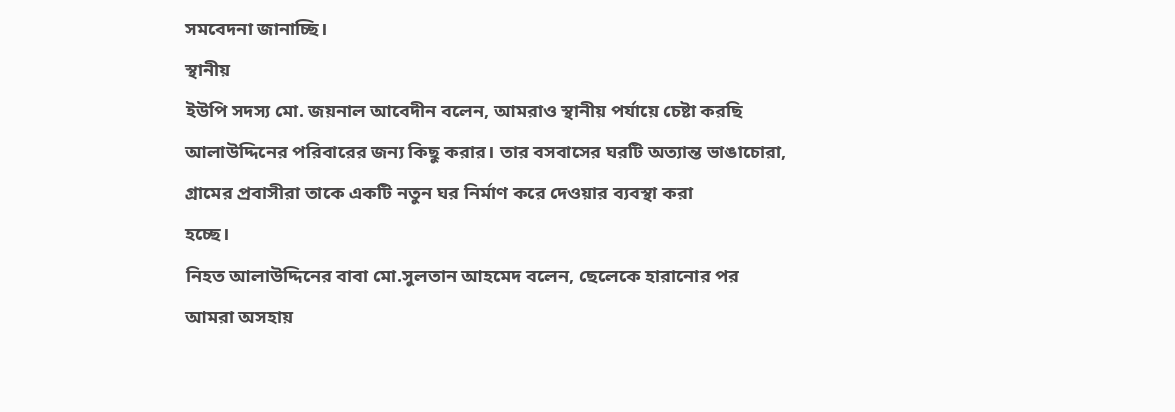সমবেদনা জানাচ্ছি।
স্থানীয়
ইউপি সদস্য মো. জয়নাল আবেদীন বলেন, আমরাও স্থানীয় পর্যায়ে চেষ্টা করছি
আলাউদ্দিনের পরিবারের জন্য কিছু করার। তার বসবাসের ঘরটি অত্যান্ত ভাঙাচোরা,
গ্রামের প্রবাসীরা তাকে একটি নতুন ঘর নির্মাণ করে দেওয়ার ব্যবস্থা করা
হচ্ছে।
নিহত আলাউদ্দিনের বাবা মো.সুলতান আহমেদ বলেন, ছেলেকে হারানোর পর
আমরা অসহায়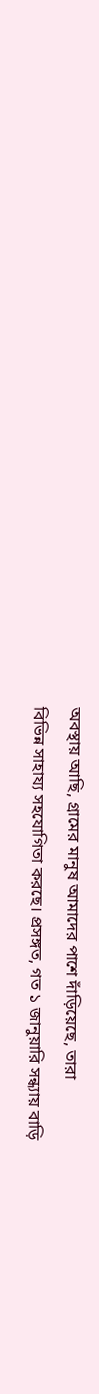অবস্থায় আছি, গ্রামের মানুষ আমাদের পাশে দাঁড়িয়েছে, তারা
বিভিন্ন সাহায্য সহযোগিতা করছে। প্রসঙ্গত, গত ১ জানুয়ারি সন্ধ্যায় বাড়ি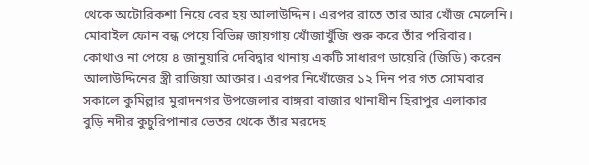থেকে অটোরিকশা নিয়ে বের হয় আলাউদ্দিন। এরপর রাতে তার আর খোঁজ মেলেনি।
মোবাইল ফোন বন্ধ পেয়ে বিভিন্ন জায়গায় খোঁজাখুঁজি শুরু করে তাঁর পরিবার।
কোথাও না পেয়ে ৪ জানুয়ারি দেবিদ্বার থানায় একটি সাধারণ ডায়েরি (জিডি) করেন
আলাউদ্দিনের স্ত্রী রাজিয়া আক্তার। এরপর নিখোঁজের ১২ দিন পর গত সোমবার
সকালে কুমিল্লার মুরাদনগর উপজেলার বাঙ্গরা বাজার থানাধীন হিরাপুর এলাকার
বুড়ি নদীর কুচুরিপানার ভেতর থেকে তাঁর মরদেহ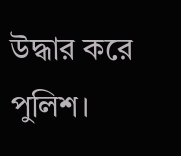উদ্ধার করে পুলিশ।